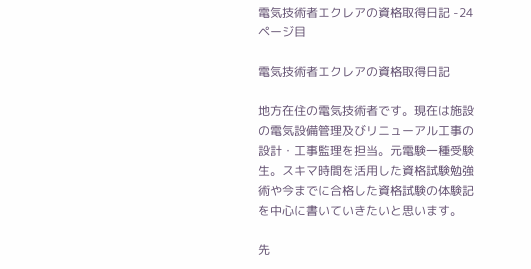電気技術者エクレアの資格取得日記 -24ページ目

電気技術者エクレアの資格取得日記

地方在住の電気技術者です。現在は施設の電気設備管理及びリニューアル工事の設計・工事監理を担当。元電験一種受験生。スキマ時間を活用した資格試験勉強術や今までに合格した資格試験の体験記を中心に書いていきたいと思います。

先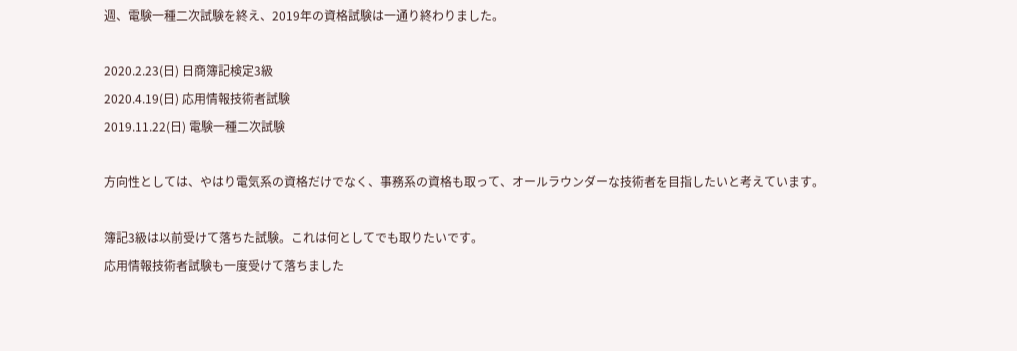週、電験一種二次試験を終え、2019年の資格試験は一通り終わりました。

2020.2.23(日) 日商簿記検定3級
2020.4.19(日) 応用情報技術者試験
2019.11.22(日) 電験一種二次試験

方向性としては、やはり電気系の資格だけでなく、事務系の資格も取って、オールラウンダーな技術者を目指したいと考えています。

簿記3級は以前受けて落ちた試験。これは何としてでも取りたいです。
応用情報技術者試験も一度受けて落ちました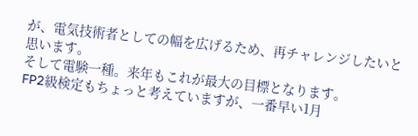が、電気技術者としての幅を広げるため、再チャレンジしたいと思います。
そして電験一種。来年もこれが最大の目標となります。
FP2級検定もちょっと考えていますが、一番早い1月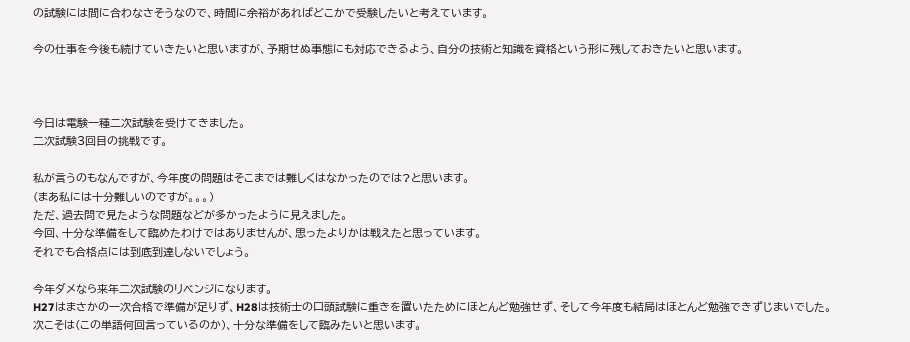の試験には間に合わなさそうなので、時間に余裕があればどこかで受験したいと考えています。

今の仕事を今後も続けていきたいと思いますが、予期せぬ事態にも対応できるよう、自分の技術と知識を資格という形に残しておきたいと思います。



今日は電験一種二次試験を受けてきました。
二次試験3回目の挑戦です。

私が言うのもなんですが、今年度の問題はそこまでは難しくはなかったのでは?と思います。
(まあ私には十分難しいのですが。。。)
ただ、過去問で見たような問題などが多かったように見えました。
今回、十分な準備をして臨めたわけではありませんが、思ったよりかは戦えたと思っています。
それでも合格点には到底到達しないでしょう。

今年ダメなら来年二次試験のリベンジになります。
H27はまさかの一次合格で準備が足りず、H28は技術士の口頭試験に重きを置いたためにほとんど勉強せず、そして今年度も結局はほとんど勉強できずじまいでした。
次こそは(この単語何回言っているのか)、十分な準備をして臨みたいと思います。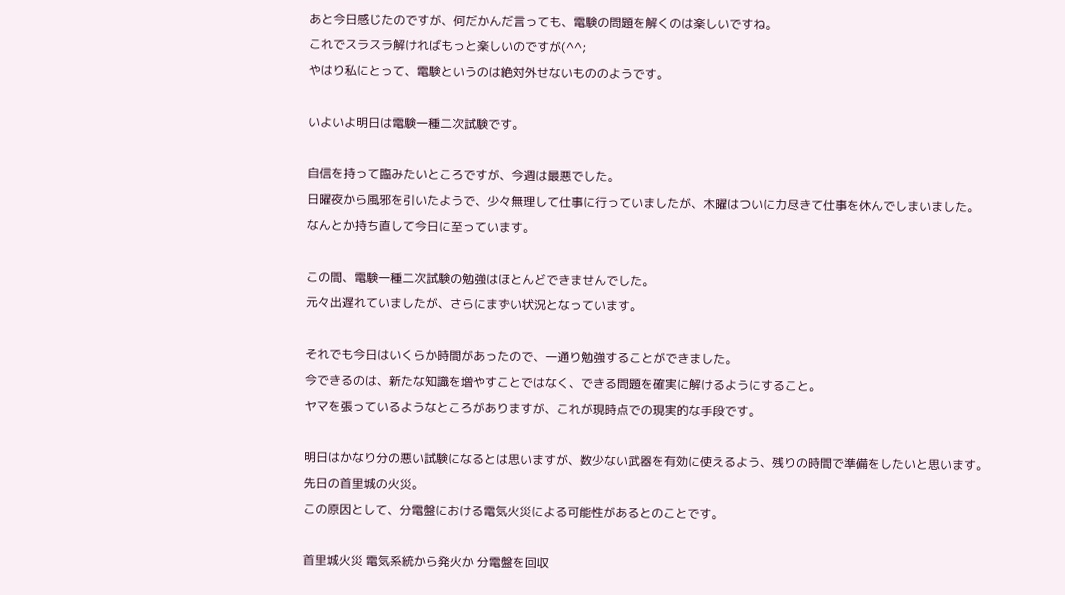あと今日感じたのですが、何だかんだ言っても、電験の問題を解くのは楽しいですね。
これでスラスラ解ければもっと楽しいのですが(^^;
やはり私にとって、電験というのは絶対外せないもののようです。

いよいよ明日は電験一種二次試験です。

自信を持って臨みたいところですが、今週は最悪でした。
日曜夜から風邪を引いたようで、少々無理して仕事に行っていましたが、木曜はついに力尽きて仕事を休んでしまいました。
なんとか持ち直して今日に至っています。

この間、電験一種二次試験の勉強はほとんどできませんでした。
元々出遅れていましたが、さらにまずい状況となっています。

それでも今日はいくらか時間があったので、一通り勉強することができました。
今できるのは、新たな知識を増やすことではなく、できる問題を確実に解けるようにすること。
ヤマを張っているようなところがありますが、これが現時点での現実的な手段です。

明日はかなり分の悪い試験になるとは思いますが、数少ない武器を有効に使えるよう、残りの時間で準備をしたいと思います。
先日の首里城の火災。
この原因として、分電盤における電気火災による可能性があるとのことです。

首里城火災 電気系統から発火か 分電盤を回収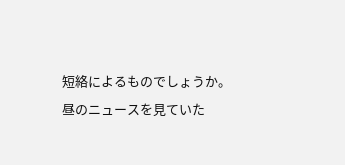短絡によるものでしょうか。
昼のニュースを見ていた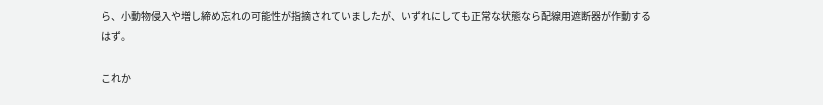ら、小動物侵入や増し締め忘れの可能性が指摘されていましたが、いずれにしても正常な状態なら配線用遮断器が作動するはず。

これか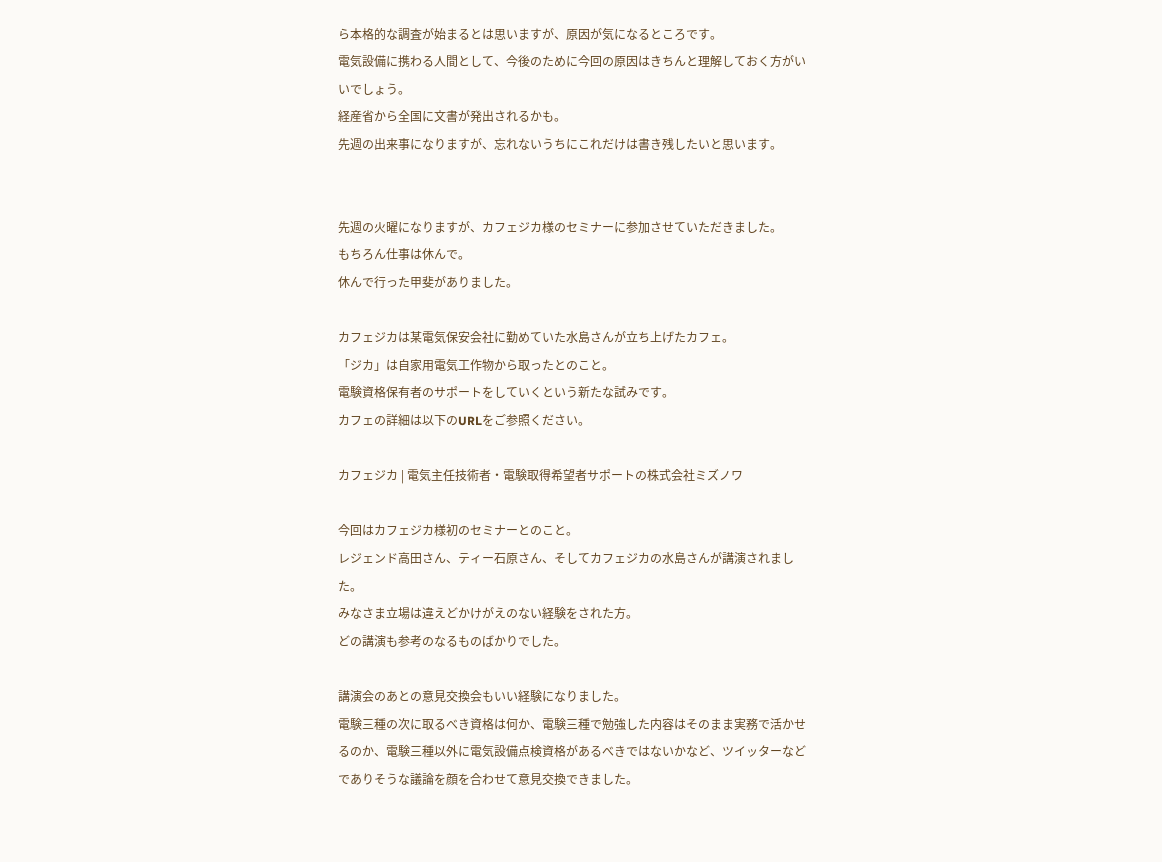ら本格的な調査が始まるとは思いますが、原因が気になるところです。
電気設備に携わる人間として、今後のために今回の原因はきちんと理解しておく方がいいでしょう。
経産省から全国に文書が発出されるかも。
先週の出来事になりますが、忘れないうちにこれだけは書き残したいと思います。


先週の火曜になりますが、カフェジカ様のセミナーに参加させていただきました。
もちろん仕事は休んで。
休んで行った甲斐がありました。

カフェジカは某電気保安会社に勤めていた水島さんが立ち上げたカフェ。
「ジカ」は自家用電気工作物から取ったとのこと。
電験資格保有者のサポートをしていくという新たな試みです。
カフェの詳細は以下のURLをご参照ください。

カフェジカ | 電気主任技術者・電験取得希望者サポートの株式会社ミズノワ

今回はカフェジカ様初のセミナーとのこと。
レジェンド高田さん、ティー石原さん、そしてカフェジカの水島さんが講演されました。
みなさま立場は違えどかけがえのない経験をされた方。
どの講演も参考のなるものばかりでした。

講演会のあとの意見交換会もいい経験になりました。
電験三種の次に取るべき資格は何か、電験三種で勉強した内容はそのまま実務で活かせるのか、電験三種以外に電気設備点検資格があるべきではないかなど、ツイッターなどでありそうな議論を顔を合わせて意見交換できました。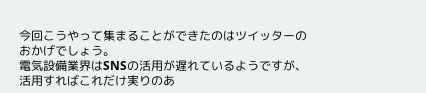今回こうやって集まることができたのはツイッターのおかげでしょう。
電気設備業界はSNSの活用が遅れているようですが、活用すればこれだけ実りのあ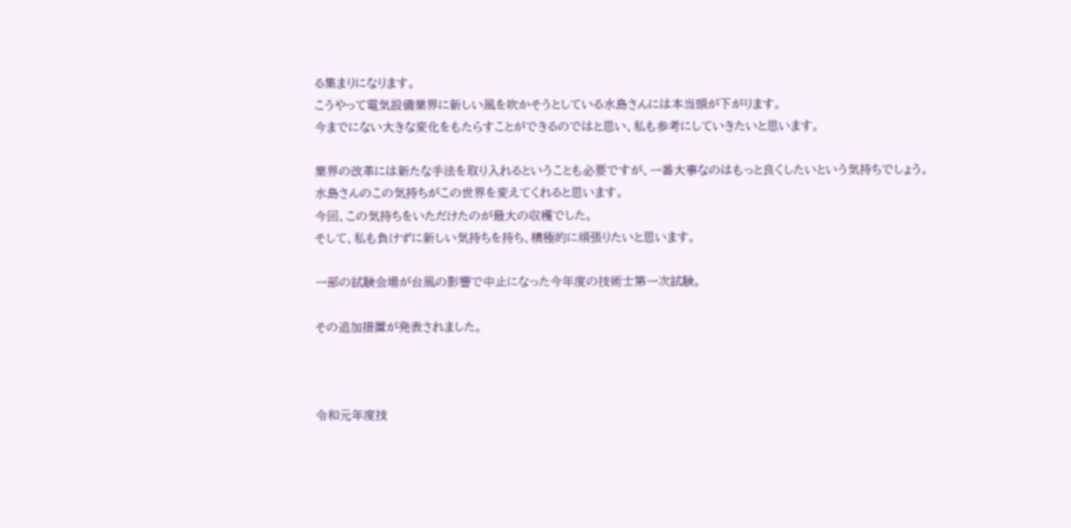る集まりになります。
こうやって電気設備業界に新しい風を吹かそうとしている水島さんには本当頭が下がります。
今までにない大きな変化をもたらすことができるのではと思い、私も参考にしていきたいと思います。

業界の改革には新たな手法を取り入れるということも必要ですが、一番大事なのはもっと良くしたいという気持ちでしょう。
水島さんのこの気持ちがこの世界を変えてくれると思います。
今回、この気持ちをいただけたのが最大の収穫でした。
そして、私も負けずに新しい気持ちを持ち、積極的に頑張りたいと思います。

一部の試験会場が台風の影響で中止になった今年度の技術士第一次試験。

その追加措置が発表されました。



令和元年度技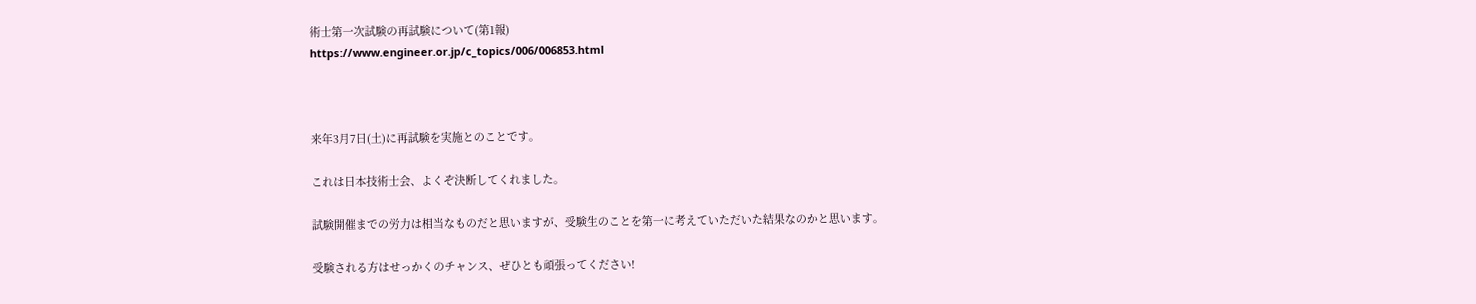術士第一次試験の再試験について(第1報)
https://www.engineer.or.jp/c_topics/006/006853.html



来年3月7日(土)に再試験を実施とのことです。

これは日本技術士会、よくぞ決断してくれました。

試験開催までの労力は相当なものだと思いますが、受験生のことを第一に考えていただいた結果なのかと思います。

受験される方はせっかくのチャンス、ぜひとも頑張ってください!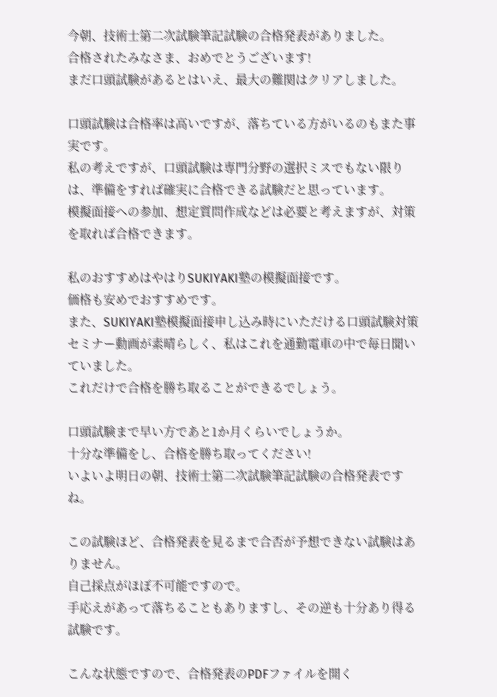今朝、技術士第二次試験筆記試験の合格発表がありました。
合格されたみなさま、おめでとうございます!
まだ口頭試験があるとはいえ、最大の難関はクリアしました。

口頭試験は合格率は高いですが、落ちている方がいるのもまた事実です。
私の考えですが、口頭試験は専門分野の選択ミスでもない限りは、準備をすれば確実に合格できる試験だと思っています。
模擬面接への参加、想定質問作成などは必要と考えますが、対策を取れば合格できます。

私のおすすめはやはりSUKIYAKI塾の模擬面接です。
価格も安めでおすすめです。
また、SUKIYAKI塾模擬面接申し込み時にいただける口頭試験対策セミナー動画が素晴らしく、私はこれを通勤電車の中で毎日聞いていました。
これだけで合格を勝ち取ることができるでしょう。

口頭試験まで早い方であと1か月くらいでしょうか。
十分な準備をし、合格を勝ち取ってください!
いよいよ明日の朝、技術士第二次試験筆記試験の合格発表ですね。

この試験ほど、合格発表を見るまで合否が予想できない試験はありません。
自己採点がほぼ不可能ですので。
手応えがあって落ちることもありますし、その逆も十分あり得る試験です。

こんな状態ですので、合格発表のPDFファイルを開く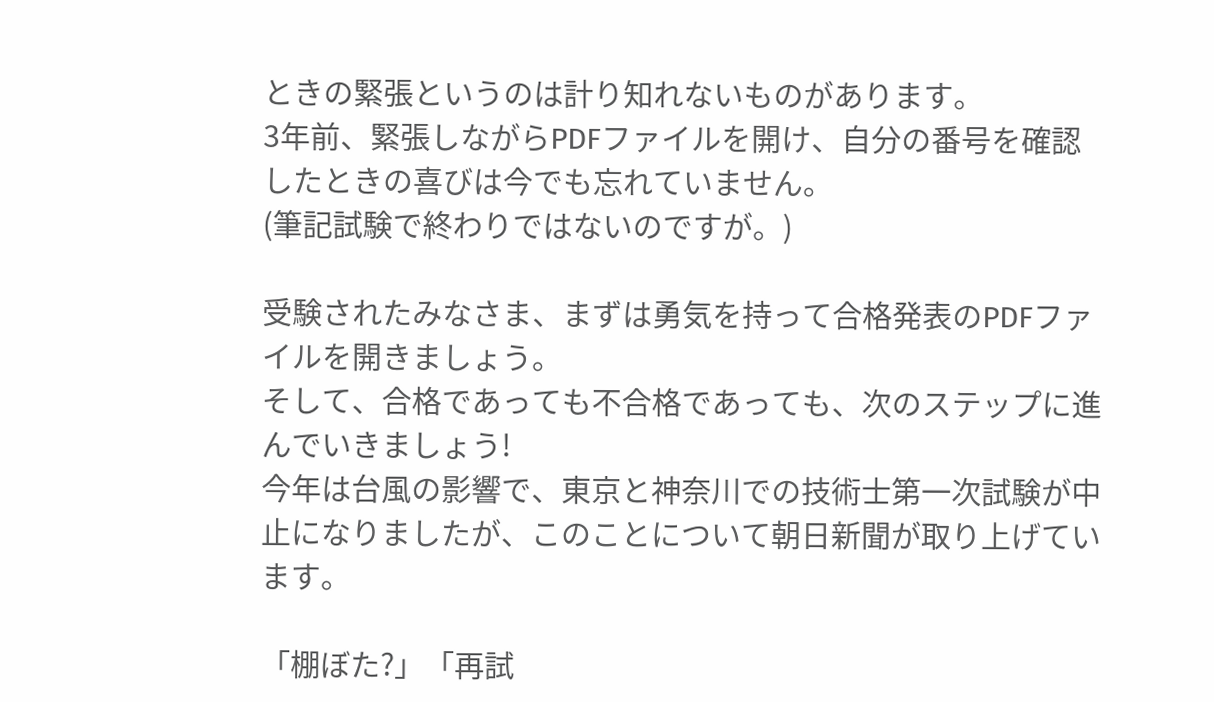ときの緊張というのは計り知れないものがあります。
3年前、緊張しながらPDFファイルを開け、自分の番号を確認したときの喜びは今でも忘れていません。
(筆記試験で終わりではないのですが。)

受験されたみなさま、まずは勇気を持って合格発表のPDFファイルを開きましょう。
そして、合格であっても不合格であっても、次のステップに進んでいきましょう!
今年は台風の影響で、東京と神奈川での技術士第一次試験が中止になりましたが、このことについて朝日新聞が取り上げています。

「棚ぼた?」「再試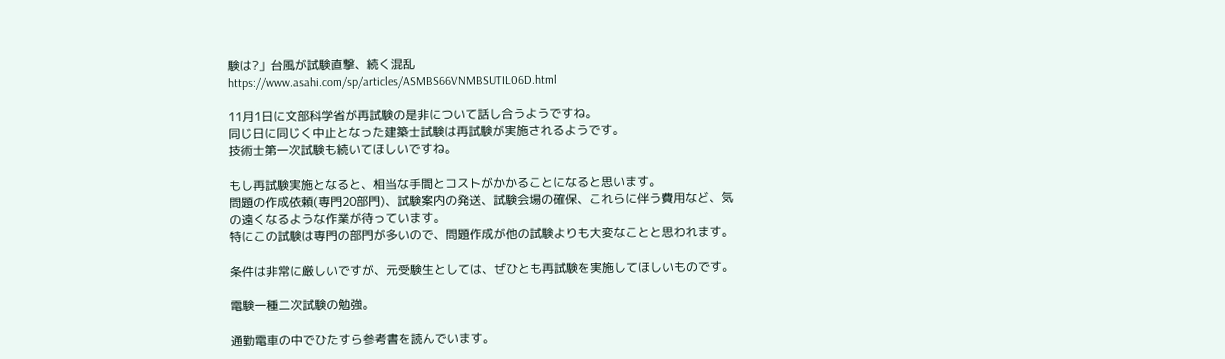験は?」台風が試験直撃、続く混乱
https://www.asahi.com/sp/articles/ASMBS66VNMBSUTIL06D.html

11月1日に文部科学省が再試験の是非について話し合うようですね。
同じ日に同じく中止となった建築士試験は再試験が実施されるようです。
技術士第一次試験も続いてほしいですね。

もし再試験実施となると、相当な手間とコストがかかることになると思います。
問題の作成依頼(専門20部門)、試験案内の発送、試験会場の確保、これらに伴う費用など、気の遠くなるような作業が待っています。
特にこの試験は専門の部門が多いので、問題作成が他の試験よりも大変なことと思われます。

条件は非常に厳しいですが、元受験生としては、ぜひとも再試験を実施してほしいものです。

電験一種二次試験の勉強。

通勤電車の中でひたすら参考書を読んでいます。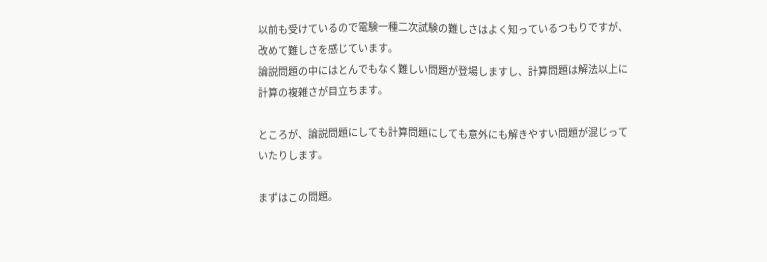以前も受けているので電験一種二次試験の難しさはよく知っているつもりですが、改めて難しさを感じています。
論説問題の中にはとんでもなく難しい問題が登場しますし、計算問題は解法以上に計算の複雑さが目立ちます。

ところが、論説問題にしても計算問題にしても意外にも解きやすい問題が混じっていたりします。

まずはこの問題。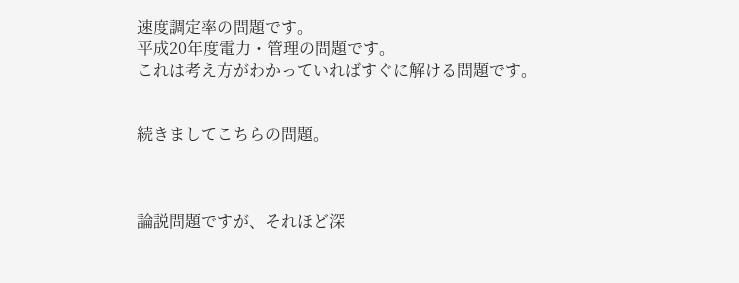速度調定率の問題です。
平成20年度電力・管理の問題です。
これは考え方がわかっていればすぐに解ける問題です。


続きましてこちらの問題。



論説問題ですが、それほど深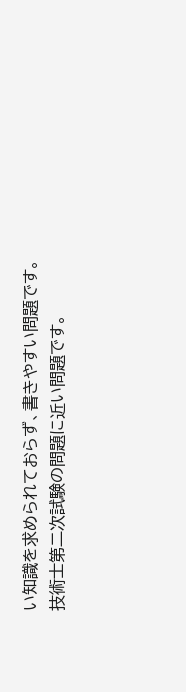い知識を求められておらず、書きやすい問題です。
技術士第二次試験の問題に近い問題です。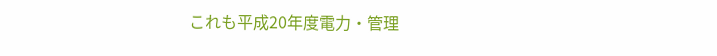これも平成20年度電力・管理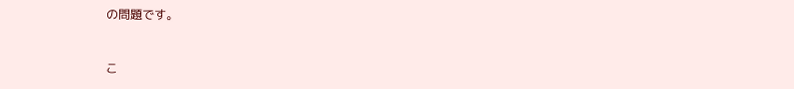の問題です。


こ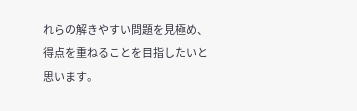れらの解きやすい問題を見極め、得点を重ねることを目指したいと思います。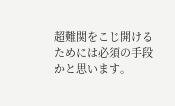超難関をこじ開けるためには必須の手段かと思います。